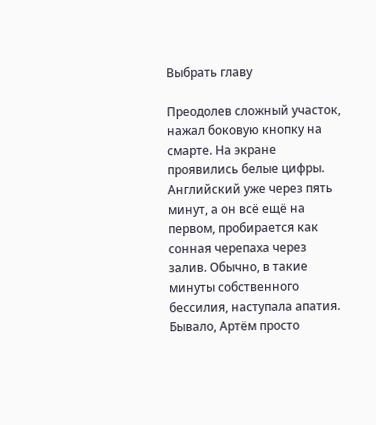Выбрать главу

Преодолев сложный участок, нажал боковую кнопку на смарте. На экране проявились белые цифры. Английский уже через пять минут, а он всё ещё на первом, пробирается как сонная черепаха через залив. Обычно, в такие минуты собственного бессилия, наступала апатия. Бывало, Артём просто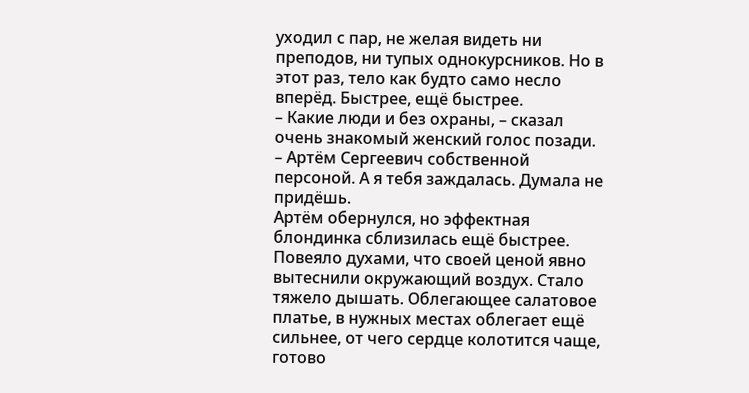уходил с пар, не желая видеть ни преподов, ни тупых однокурсников. Но в этот раз, тело как будто само несло вперёд. Быстрее, ещё быстрее.
– Какие люди и без охраны, – сказал очень знакомый женский голос позади. – Артём Сергеевич собственной персоной. А я тебя заждалась. Думала не придёшь.
Артём обернулся, но эффектная блондинка сблизилась ещё быстрее. Повеяло духами, что своей ценой явно вытеснили окружающий воздух. Стало тяжело дышать. Облегающее салатовое платье, в нужных местах облегает ещё сильнее, от чего сердце колотится чаще, готово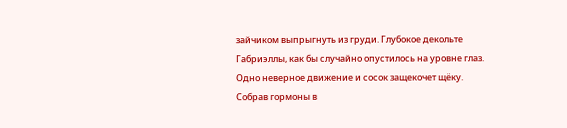зайчиком выпрыгнуть из груди. Глубокое декольте Габриэллы, как бы случайно опустилось на уровне глаз. Одно неверное движение и сосок защекочет щёку.
Собрав гормоны в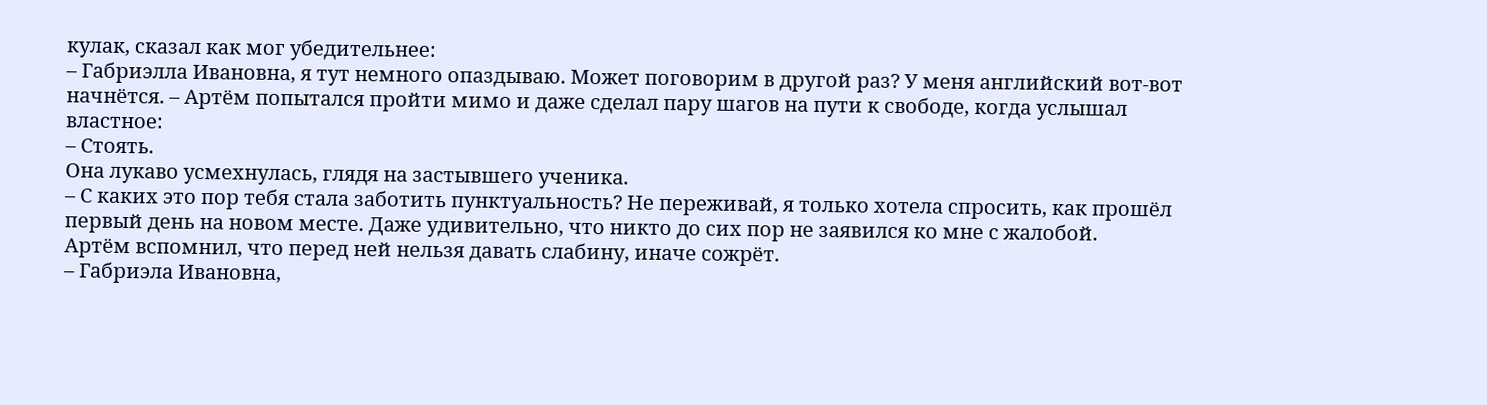кулак, сказал как мог убедительнее:
– Габриэлла Ивановна, я тут немного опаздываю. Может поговорим в другой раз? У меня английский вот-вот начнётся. – Артём попытался пройти мимо и даже сделал пару шагов на пути к свободе, когда услышал властное:
– Стоять.
Она лукаво усмехнулась, глядя на застывшего ученика.
– С каких это пор тебя стала заботить пунктуальность? Не переживай, я только хотела спросить, как прошёл первый день на новом месте. Даже удивительно, что никто до сих пор не заявился ко мне с жалобой.
Артём вспомнил, что перед ней нельзя давать слабину, иначе сожрёт.
– Габриэла Ивановна,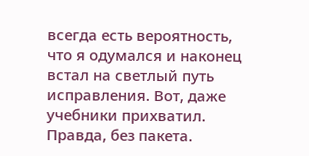всегда есть вероятность, что я одумался и наконец встал на светлый путь исправления. Вот, даже учебники прихватил. Правда, без пакета.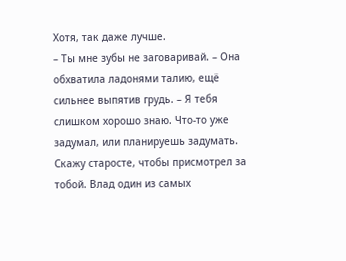Хотя, так даже лучше.
– Ты мне зубы не заговаривай. – Она обхватила ладонями талию, ещё сильнее выпятив грудь. – Я тебя слишком хорошо знаю. Что-то уже задумал, или планируешь задумать. Скажу старосте, чтобы присмотрел за тобой. Влад один из самых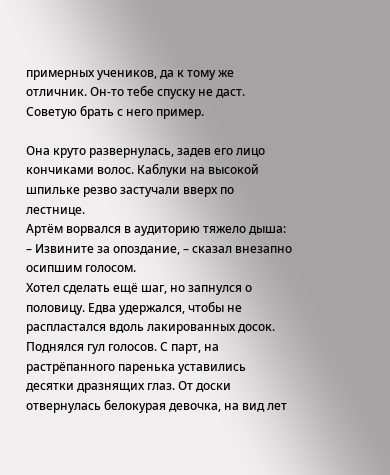примерных учеников, да к тому же отличник. Он-то тебе спуску не даст. Советую брать с него пример.

Она круто развернулась, задев его лицо кончиками волос. Каблуки на высокой шпильке резво застучали вверх по лестнице.
Артём ворвался в аудиторию тяжело дыша:
– Извините за опоздание, – сказал внезапно осипшим голосом.
Хотел сделать ещё шаг, но запнулся о половицу. Едва удержался, чтобы не распластался вдоль лакированных досок.
Поднялся гул голосов. С парт, на растрёпанного паренька уставились десятки дразнящих глаз. От доски отвернулась белокурая девочка, на вид лет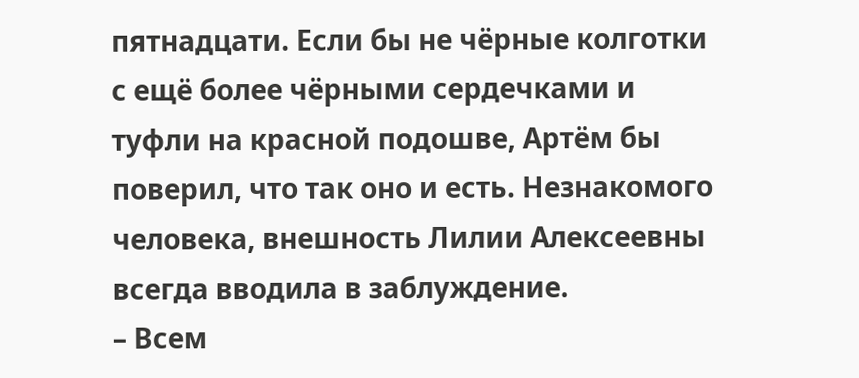пятнадцати. Если бы не чёрные колготки с ещё более чёрными сердечками и туфли на красной подошве, Артём бы поверил, что так оно и есть. Незнакомого человека, внешность Лилии Алексеевны всегда вводила в заблуждение.
– Всем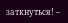заткнуться! –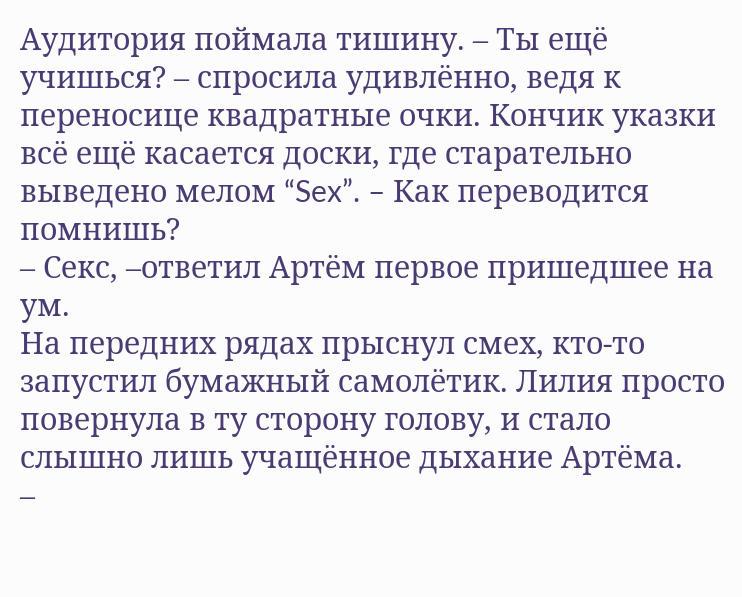Аудитория поймала тишину. – Ты ещё учишься? – спросила удивлённо, ведя к переносице квадратные очки. Кончик указки всё ещё касается доски, где старательно выведено мелом “Sex”. – Как переводится помнишь?
– Секс, –ответил Артём первое пришедшее на ум.
На передних рядах прыснул смех, кто-то запустил бумажный самолётик. Лилия просто повернула в ту сторону голову, и стало слышно лишь учащённое дыхание Артёма.
–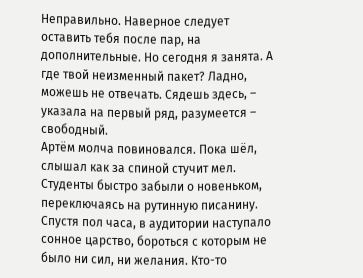Неправильно. Наверное следует оставить тебя после пар, на дополнительные. Но сегодня я занята. А где твой неизменный пакет? Ладно, можешь не отвечать. Сядешь здесь, – указала на первый ряд, разумеется – свободный.
Артём молча повиновался. Пока шёл, слышал как за спиной стучит мел. Студенты быстро забыли о новеньком, переключаясь на рутинную писанину. Спустя пол часа, в аудитории наступало сонное царство, бороться с которым не было ни сил, ни желания. Кто-то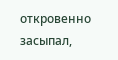откровенно засыпал,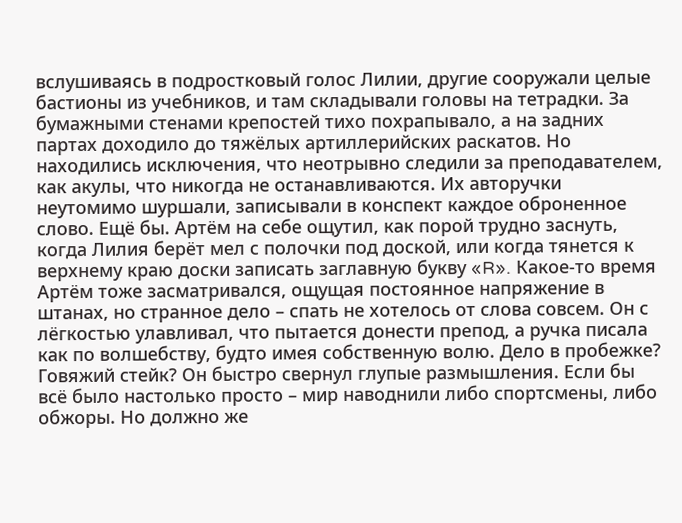вслушиваясь в подростковый голос Лилии, другие сооружали целые бастионы из учебников, и там складывали головы на тетрадки. За бумажными стенами крепостей тихо похрапывало, а на задних партах доходило до тяжёлых артиллерийских раскатов. Но находились исключения, что неотрывно следили за преподавателем, как акулы, что никогда не останавливаются. Их авторучки неутомимо шуршали, записывали в конспект каждое оброненное слово. Ещё бы. Артём на себе ощутил, как порой трудно заснуть, когда Лилия берёт мел с полочки под доской, или когда тянется к верхнему краю доски записать заглавную букву «R». Какое-то время Артём тоже засматривался, ощущая постоянное напряжение в штанах, но странное дело – спать не хотелось от слова совсем. Он с лёгкостью улавливал, что пытается донести препод, а ручка писала как по волшебству, будто имея собственную волю. Дело в пробежке? Говяжий стейк? Он быстро свернул глупые размышления. Если бы всё было настолько просто – мир наводнили либо спортсмены, либо обжоры. Но должно же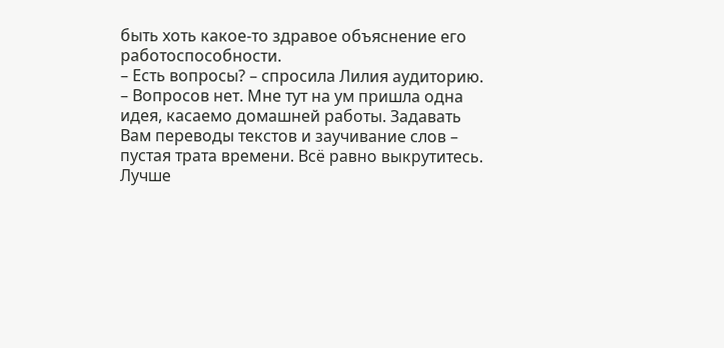быть хоть какое-то здравое объяснение его работоспособности.
– Есть вопросы? – спросила Лилия аудиторию. – Вопросов нет. Мне тут на ум пришла одна идея, касаемо домашней работы. Задавать Вам переводы текстов и заучивание слов – пустая трата времени. Всё равно выкрутитесь. Лучше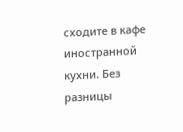сходите в кафе иностранной кухни. Без разницы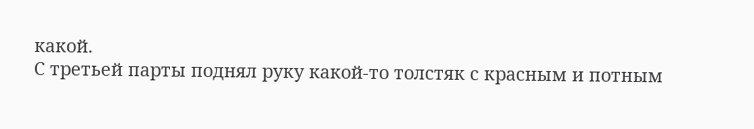какой.
С третьей парты поднял руку какой-то толстяк с красным и потным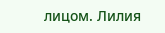лицом. Лилия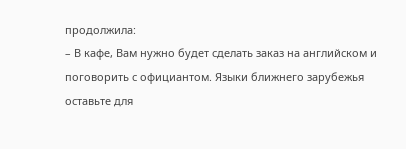продолжила:
– В кафе, Вам нужно будет сделать заказ на английском и поговорить с официантом. Языки ближнего зарубежья оставьте для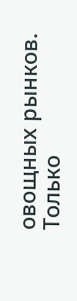овощных рынков. Только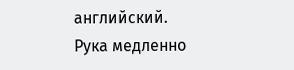английский.
Рука медленно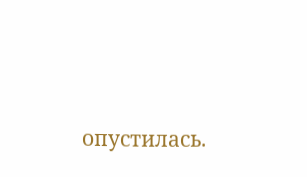опустилась.